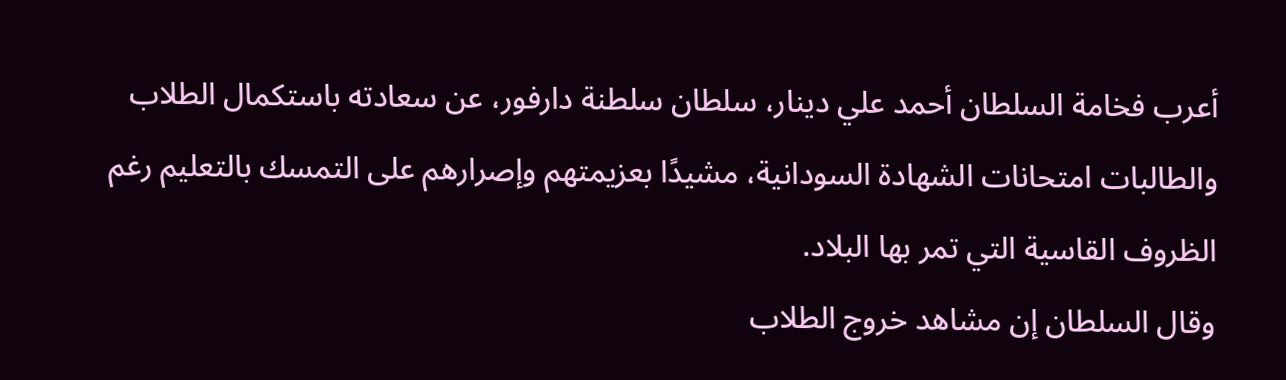أعرب فخامة السلطان أحمد علي دينار، سلطان سلطنة دارفور، عن سعادته باستكمال الطلاب والطالبات امتحانات الشهادة السودانية، مشيدًا بعزيمتهم وإصرارهم على التمسك بالتعليم رغم الظروف القاسية التي تمر بها البلاد.
وقال السلطان إن مشاهد خروج الطلاب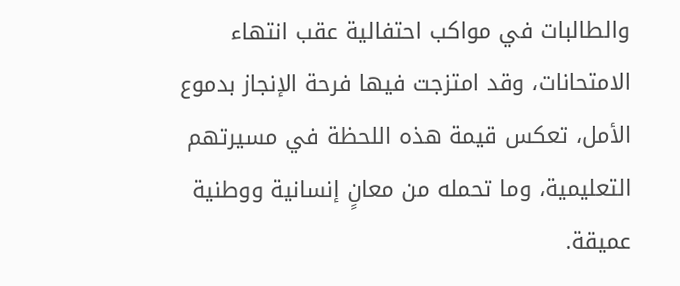والطالبات في مواكب احتفالية عقب انتهاء الامتحانات، وقد امتزجت فيها فرحة الإنجاز بدموع الأمل، تعكس قيمة هذه اللحظة في مسيرتهم التعليمية، وما تحمله من معانٍ إنسانية ووطنية عميقة.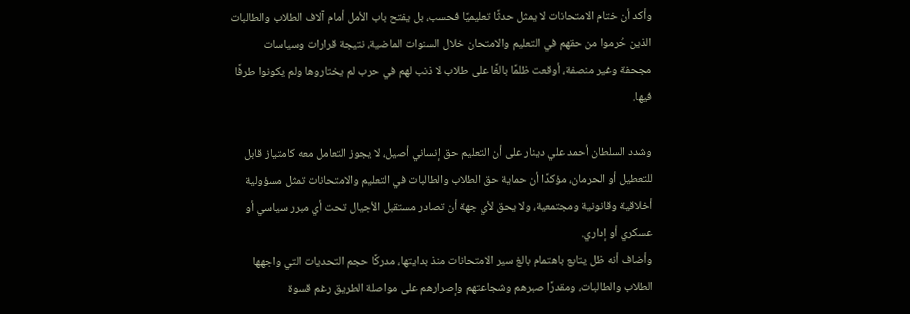وأكد أن ختام الامتحانات لا يمثل حدثًا تعليميًا فحسب، بل يفتح باب الأمل أمام آلاف الطلاب والطالبات الذين حُرموا من حقهم في التعليم والامتحان خلال السنوات الماضية، نتيجة قرارات وسياسات مجحفة وغير منصفة، أوقعت ظلمًا بالغًا على طلاب لا ذنب لهم في حرب لم يختاروها ولم يكونوا طرفًا فيها.

وشدد السلطان أحمد علي دينار على أن التعليم حق إنساني أصيل، لا يجوز التعامل معه كامتياز قابل للتعطيل أو الحرمان، مؤكدًا أن حماية حق الطلاب والطالبات في التعليم والامتحانات تمثل مسؤولية أخلاقية وقانونية ومجتمعية، ولا يحق لأي جهة أن تصادر مستقبل الأجيال تحت أي مبرر سياسي أو عسكري أو إداري.
وأضاف أنه ظل يتابع باهتمام بالغ سير الامتحانات منذ بدايتها، مدركًا حجم التحديات التي واجهها الطلاب والطالبات، ومقدرًا صبرهم وشجاعتهم وإصرارهم على مواصلة الطريق رغم قسوة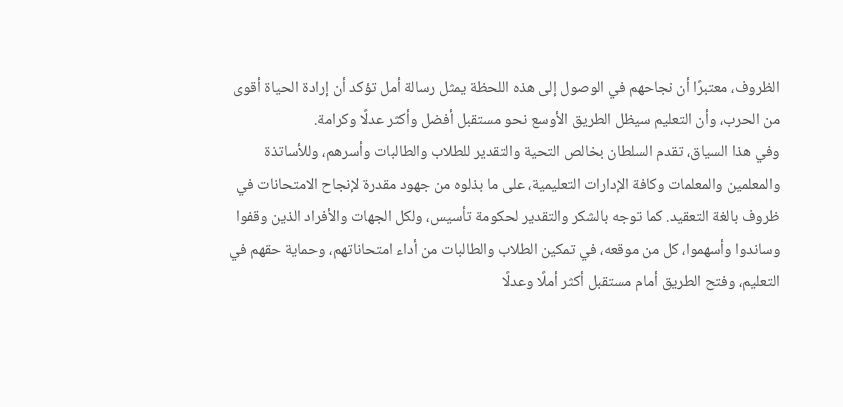الظروف، معتبرًا أن نجاحهم في الوصول إلى هذه اللحظة يمثل رسالة أمل تؤكد أن إرادة الحياة أقوى من الحرب، وأن التعليم سيظل الطريق الأوسع نحو مستقبل أفضل وأكثر عدلًا وكرامة.
وفي هذا السياق، تقدم السلطان بخالص التحية والتقدير للطلاب والطالبات وأسرهم، وللأساتذة والمعلمين والمعلمات وكافة الإدارات التعليمية، على ما بذلوه من جهود مقدرة لإنجاح الامتحانات في ظروف بالغة التعقيد. كما توجه بالشكر والتقدير لحكومة تأسيس، ولكل الجهات والأفراد الذين وقفوا وساندوا وأسهموا، كل من موقعه، في تمكين الطلاب والطالبات من أداء امتحاناتهم، وحماية حقهم في التعليم، وفتح الطريق أمام مستقبل أكثر أملًا وعدلًا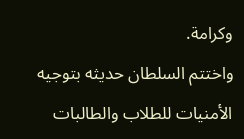وكرامة.
واختتم السلطان حديثه بتوجيه الأمنيات للطلاب والطالبات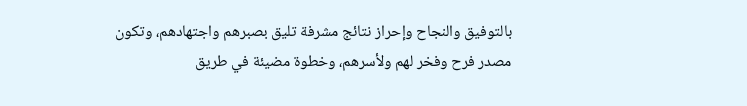بالتوفيق والنجاح وإحراز نتائج مشرفة تليق بصبرهم واجتهادهم، وتكون مصدر فرح وفخر لهم ولأسرهم، وخطوة مضيئة في طريق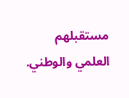مستقبلهم العلمي والوطني.